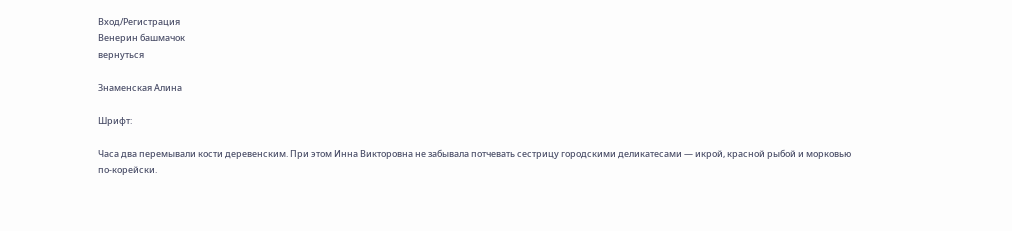Вход/Регистрация
Венерин башмачок
вернуться

Знаменская Алина

Шрифт:

Часа два перемывали кости деревенским. При этом Инна Викторовна не забывала потчевать сестрицу городскими деликатесами — икрой, красной рыбой и морковью по-корейски.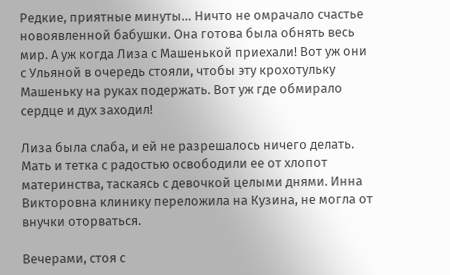Редкие, приятные минуты… Ничто не омрачало счастье новоявленной бабушки. Она готова была обнять весь мир. А уж когда Лиза с Машенькой приехали! Вот уж они с Ульяной в очередь стояли, чтобы эту крохотульку Машеньку на руках подержать. Вот уж где обмирало сердце и дух заходил!

Лиза была слаба, и ей не разрешалось ничего делать. Мать и тетка с радостью освободили ее от хлопот материнства, таскаясь с девочкой целыми днями. Инна Викторовна клинику переложила на Кузина, не могла от внучки оторваться.

Вечерами, стоя с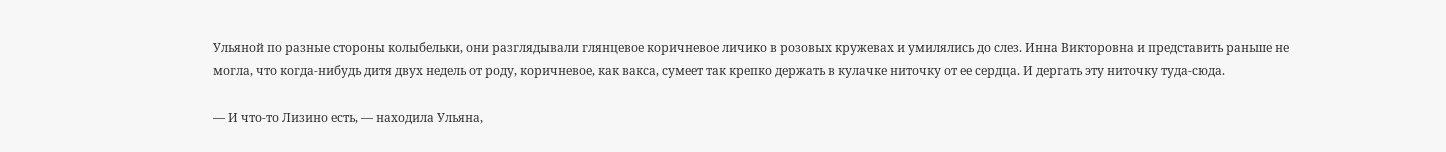Ульяной по разные стороны колыбельки, они разглядывали глянцевое коричневое личико в розовых кружевах и умилялись до слез. Инна Викторовна и представить раньше не могла, что когда-нибудь дитя двух недель от роду, коричневое, как вакса, сумеет так крепко держать в кулачке ниточку от ее сердца. И дергать эту ниточку туда-сюда.

— И что-то Лизино есть, — находила Ульяна,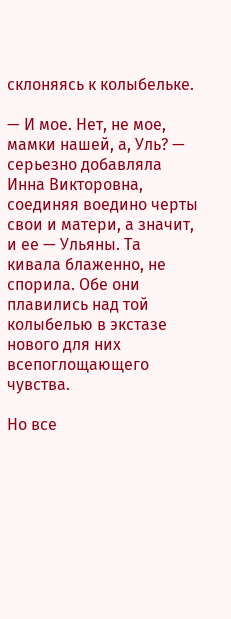склоняясь к колыбельке.

— И мое. Нет, не мое, мамки нашей, а, Уль? — серьезно добавляла Инна Викторовна, соединяя воедино черты свои и матери, а значит, и ее — Ульяны. Та кивала блаженно, не спорила. Обе они плавились над той колыбелью в экстазе нового для них всепоглощающего чувства.

Но все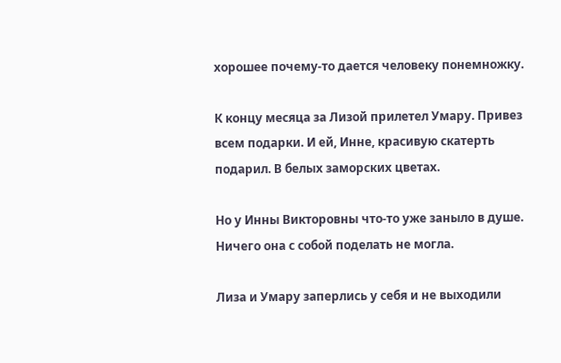хорошее почему-то дается человеку понемножку.

К концу месяца за Лизой прилетел Умару. Привез всем подарки. И ей, Инне, красивую скатерть подарил. В белых заморских цветах.

Но у Инны Викторовны что-то уже заныло в душе. Ничего она с собой поделать не могла.

Лиза и Умару заперлись у себя и не выходили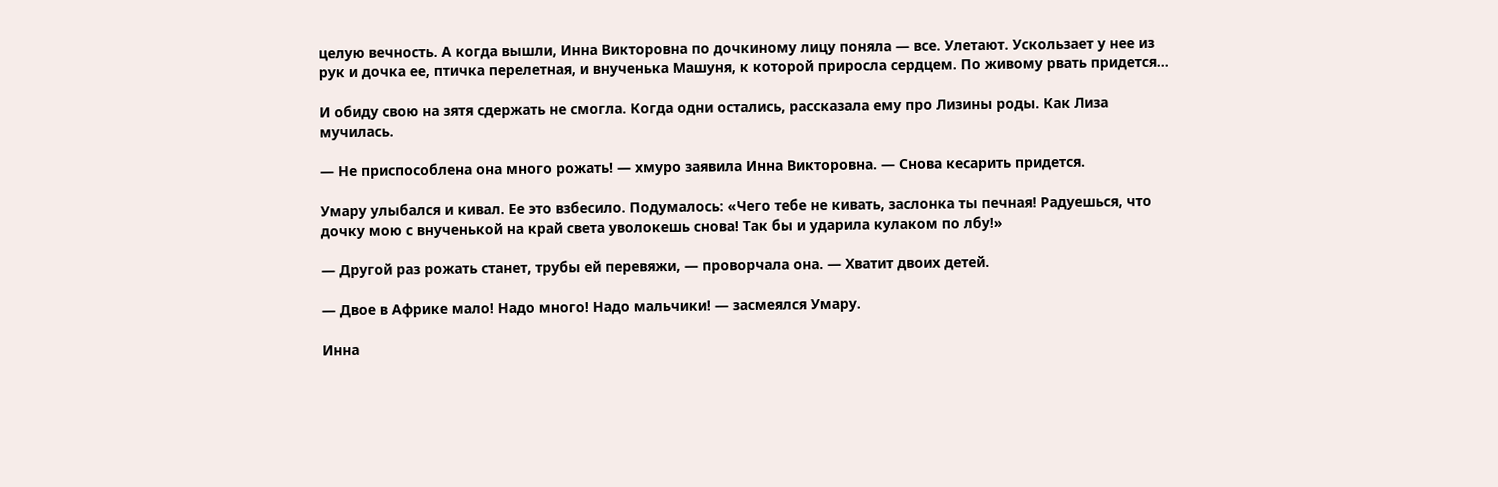целую вечность. А когда вышли, Инна Викторовна по дочкиному лицу поняла — все. Улетают. Ускользает у нее из рук и дочка ее, птичка перелетная, и внученька Машуня, к которой приросла сердцем. По живому рвать придется…

И обиду свою на зятя сдержать не смогла. Когда одни остались, рассказала ему про Лизины роды. Как Лиза мучилась.

— Не приспособлена она много рожать! — хмуро заявила Инна Викторовна. — Снова кесарить придется.

Умару улыбался и кивал. Ее это взбесило. Подумалось: «Чего тебе не кивать, заслонка ты печная! Радуешься, что дочку мою с внученькой на край света уволокешь снова! Так бы и ударила кулаком по лбу!»

— Другой раз рожать станет, трубы ей перевяжи, — проворчала она. — Хватит двоих детей.

— Двое в Африке мало! Надо много! Надо мальчики! — засмеялся Умару.

Инна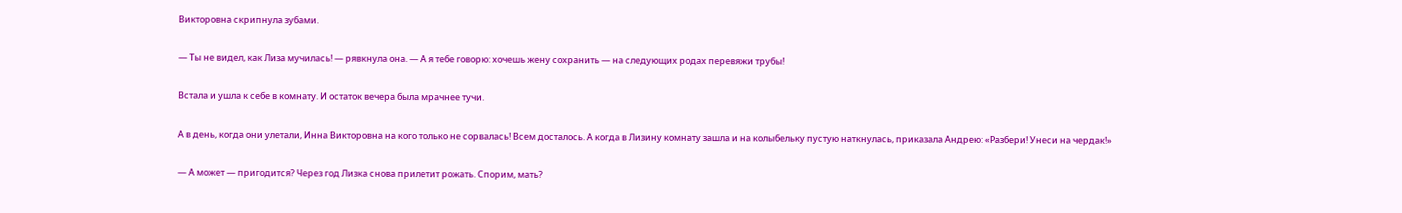Викторовна скрипнула зубами.

— Ты не видел, как Лиза мучилась! — рявкнула она. — А я тебе говорю: хочешь жену сохранить — на следующих родах перевяжи трубы!

Встала и ушла к себе в комнату. И остаток вечера была мрачнее тучи.

А в день, когда они улетали, Инна Викторовна на кого только не сорвалась! Всем досталось. А когда в Лизину комнату зашла и на колыбельку пустую наткнулась, приказала Андрею: «Разбери! Унеси на чердак!»

— А может — пригодится? Через год Лизка снова прилетит рожать. Спорим, мать?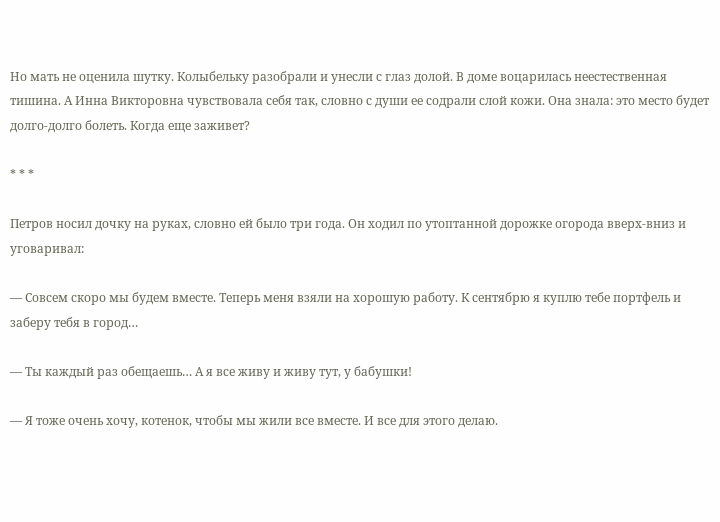Но мать не оценила шутку. Колыбельку разобрали и унесли с глаз долой. В доме воцарилась неестественная тишина. А Инна Викторовна чувствовала себя так, словно с души ее содрали слой кожи. Она знала: это место будет долго-долго болеть. Когда еще заживет?

* * *

Петров носил дочку на руках, словно ей было три года. Он ходил по утоптанной дорожке огорода вверх-вниз и уговаривал:

— Совсем скоро мы будем вместе. Теперь меня взяли на хорошую работу. К сентябрю я куплю тебе портфель и заберу тебя в город…

— Ты каждый раз обещаешь… А я все живу и живу тут, у бабушки!

— Я тоже очень хочу, котенок, чтобы мы жили все вместе. И все для этого делаю.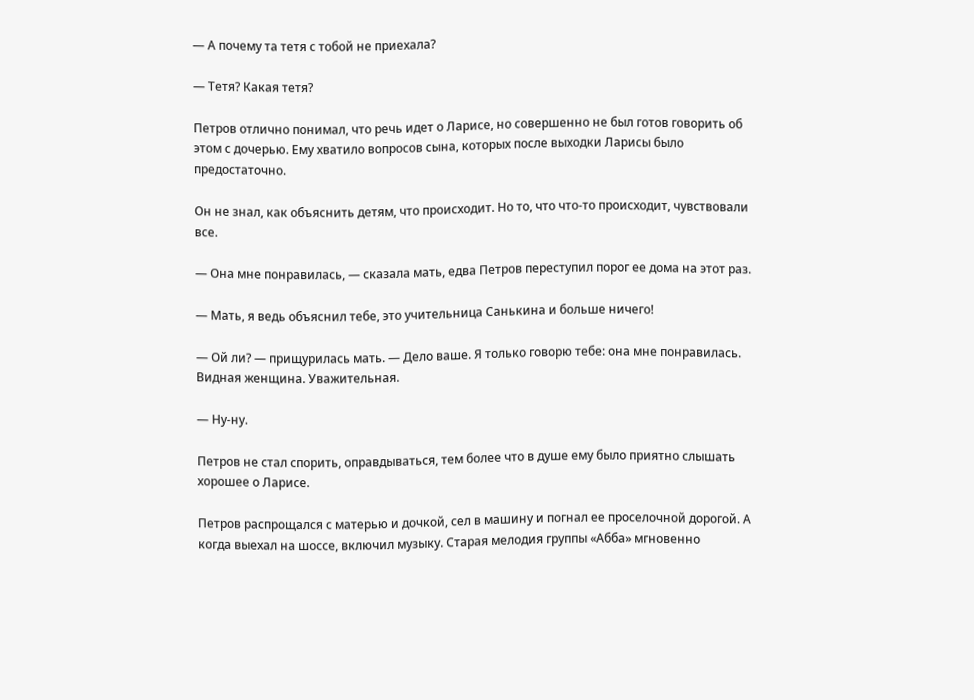— А почему та тетя с тобой не приехала?

— Тетя? Какая тетя?

Петров отлично понимал, что речь идет о Ларисе, но совершенно не был готов говорить об этом с дочерью. Ему хватило вопросов сына, которых после выходки Ларисы было предостаточно.

Он не знал, как объяснить детям, что происходит. Но то, что что-то происходит, чувствовали все.

— Она мне понравилась, — сказала мать, едва Петров переступил порог ее дома на этот раз.

— Мать, я ведь объяснил тебе, это учительница Санькина и больше ничего!

— Ой ли? — прищурилась мать. — Дело ваше. Я только говорю тебе: она мне понравилась. Видная женщина. Уважительная.

— Ну-ну.

Петров не стал спорить, оправдываться, тем более что в душе ему было приятно слышать хорошее о Ларисе.

Петров распрощался с матерью и дочкой, сел в машину и погнал ее проселочной дорогой. А когда выехал на шоссе, включил музыку. Старая мелодия группы «Абба» мгновенно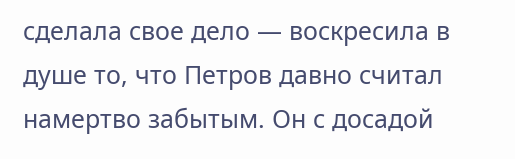сделала свое дело — воскресила в душе то, что Петров давно считал намертво забытым. Он с досадой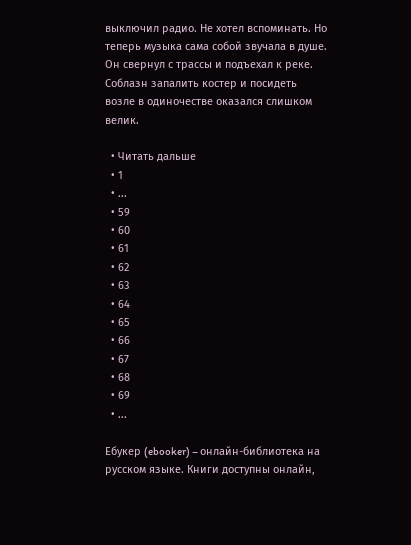выключил радио. Не хотел вспоминать. Но теперь музыка сама собой звучала в душе. Он свернул с трассы и подъехал к реке. Соблазн запалить костер и посидеть возле в одиночестве оказался слишком велик.

  • Читать дальше
  • 1
  • ...
  • 59
  • 60
  • 61
  • 62
  • 63
  • 64
  • 65
  • 66
  • 67
  • 68
  • 69
  • ...

Ебукер (ebooker) – онлайн-библиотека на русском языке. Книги доступны онлайн,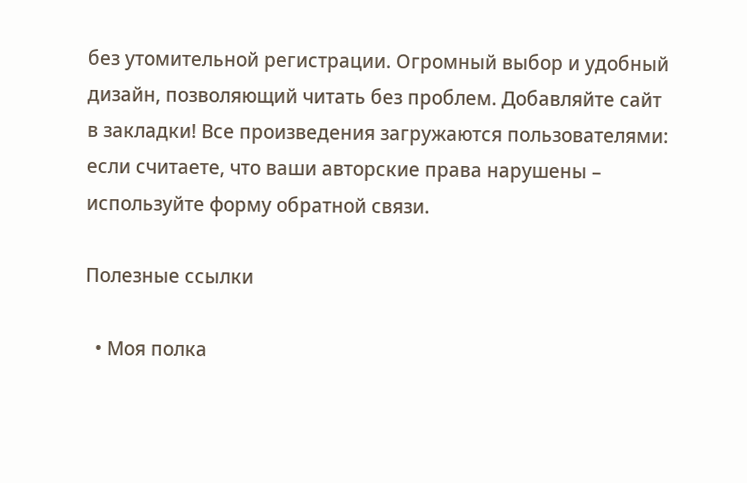без утомительной регистрации. Огромный выбор и удобный дизайн, позволяющий читать без проблем. Добавляйте сайт в закладки! Все произведения загружаются пользователями: если считаете, что ваши авторские права нарушены – используйте форму обратной связи.

Полезные ссылки

  • Моя полка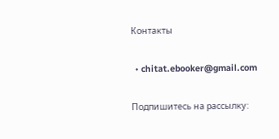Контакты

  • chitat.ebooker@gmail.com

Подпишитесь на рассылку: